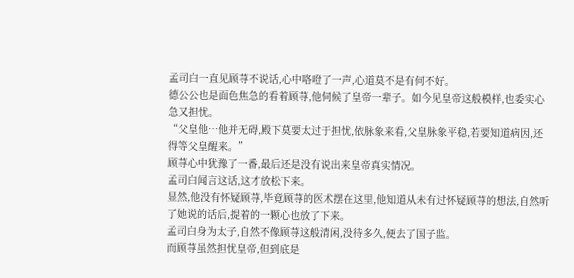孟司白一直见顾荨不说话,心中咯噔了一声,心道莫不是有何不好。
德公公也是面色焦急的看着顾荨,他伺候了皇帝一辈子。如今见皇帝这般模样,也委实心急又担忧。
“父皇他…他并无碍,殿下莫要太过于担忧,依脉象来看,父皇脉象平稳,若要知道病因,还得等父皇醒来。”
顾荨心中犹豫了一番,最后还是没有说出来皇帝真实情况。
孟司白闻言这话,这才放松下来。
显然,他没有怀疑顾荨,毕竟顾荨的医术摆在这里,他知道从未有过怀疑顾荨的想法,自然听了她说的话后,提着的一颗心也放了下来。
孟司白身为太子,自然不像顾荨这般清闲,没待多久,便去了国子监。
而顾荨虽然担忧皇帝,但到底是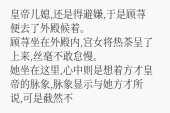皇帝儿媳,还是得避嫌,于是顾荨便去了外殿候着。
顾荨坐在外殿内,宫女将热茶呈了上来,丝毫不敢怠慢。
她坐在这里,心中则是想着方才皇帝的脉象,脉象显示与她方才所说,可是截然不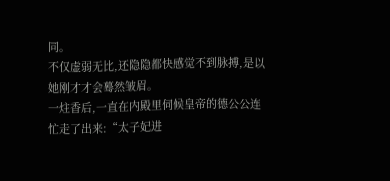同。
不仅虚弱无比,还隐隐都快感觉不到脉搏,是以她刚才才会蓦然皱眉。
一炷香后,一直在内殿里伺候皇帝的德公公连忙走了出来:“太子妃进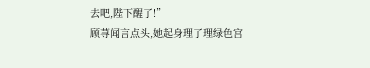去吧,陛下醒了!”
顾荨闻言点头,她起身理了理绿色宫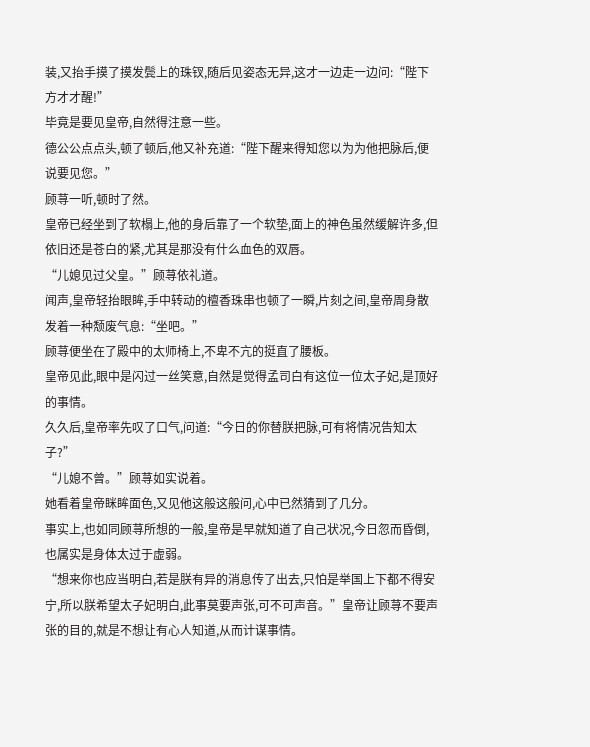装,又抬手摸了摸发鬓上的珠钗,随后见姿态无异,这才一边走一边问:“陛下方才才醒!”
毕竟是要见皇帝,自然得注意一些。
德公公点点头,顿了顿后,他又补充道:“陛下醒来得知您以为为他把脉后,便说要见您。”
顾荨一听,顿时了然。
皇帝已经坐到了软榻上,他的身后靠了一个软垫,面上的神色虽然缓解许多,但依旧还是苍白的紧,尤其是那没有什么血色的双唇。
“儿媳见过父皇。”顾荨依礼道。
闻声,皇帝轻抬眼眸,手中转动的檀香珠串也顿了一瞬,片刻之间,皇帝周身散发着一种颓废气息:“坐吧。”
顾荨便坐在了殿中的太师椅上,不卑不亢的挺直了腰板。
皇帝见此,眼中是闪过一丝笑意,自然是觉得孟司白有这位一位太子妃,是顶好的事情。
久久后,皇帝率先叹了口气,问道:“今日的你替朕把脉,可有将情况告知太子?”
“儿媳不曾。”顾荨如实说着。
她看着皇帝眯眸面色,又见他这般这般问,心中已然猜到了几分。
事实上,也如同顾荨所想的一般,皇帝是早就知道了自己状况,今日忽而昏倒,也属实是身体太过于虚弱。
“想来你也应当明白,若是朕有异的消息传了出去,只怕是举国上下都不得安宁,所以朕希望太子妃明白,此事莫要声张,可不可声音。”皇帝让顾荨不要声张的目的,就是不想让有心人知道,从而计谋事情。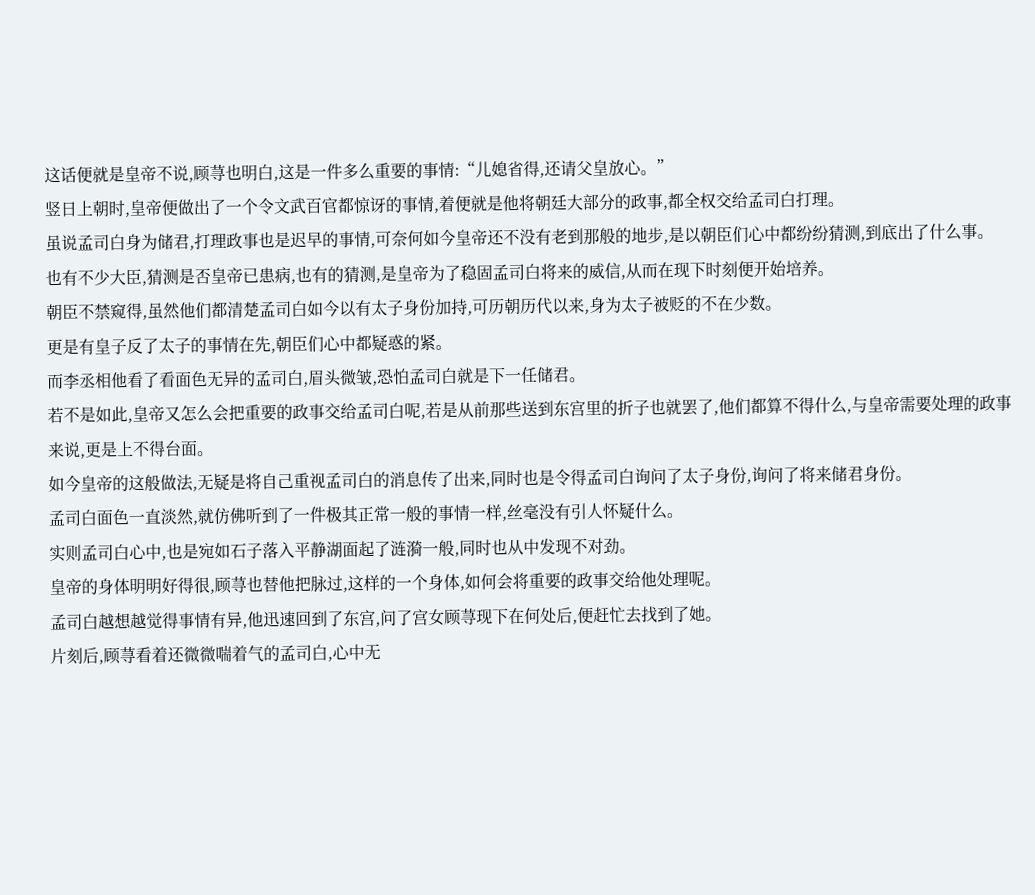这话便就是皇帝不说,顾荨也明白,这是一件多么重要的事情:“儿媳省得,还请父皇放心。”
竖日上朝时,皇帝便做出了一个令文武百官都惊讶的事情,着便就是他将朝廷大部分的政事,都全权交给孟司白打理。
虽说孟司白身为储君,打理政事也是迟早的事情,可奈何如今皇帝还不没有老到那般的地步,是以朝臣们心中都纷纷猜测,到底出了什么事。
也有不少大臣,猜测是否皇帝已患病,也有的猜测,是皇帝为了稳固孟司白将来的威信,从而在现下时刻便开始培养。
朝臣不禁窥得,虽然他们都清楚孟司白如今以有太子身份加持,可历朝历代以来,身为太子被贬的不在少数。
更是有皇子反了太子的事情在先,朝臣们心中都疑惑的紧。
而李丞相他看了看面色无异的孟司白,眉头微皱,恐怕孟司白就是下一任储君。
若不是如此,皇帝又怎么会把重要的政事交给孟司白呢,若是从前那些送到东宫里的折子也就罢了,他们都算不得什么,与皇帝需要处理的政事来说,更是上不得台面。
如今皇帝的这般做法,无疑是将自己重视孟司白的消息传了出来,同时也是令得孟司白询问了太子身份,询问了将来储君身份。
孟司白面色一直淡然,就仿佛听到了一件极其正常一般的事情一样,丝毫没有引人怀疑什么。
实则孟司白心中,也是宛如石子落入平静湖面起了涟漪一般,同时也从中发现不对劲。
皇帝的身体明明好得很,顾荨也替他把脉过,这样的一个身体,如何会将重要的政事交给他处理呢。
孟司白越想越觉得事情有异,他迅速回到了东宫,问了宫女顾荨现下在何处后,便赶忙去找到了她。
片刻后,顾荨看着还微微喘着气的孟司白,心中无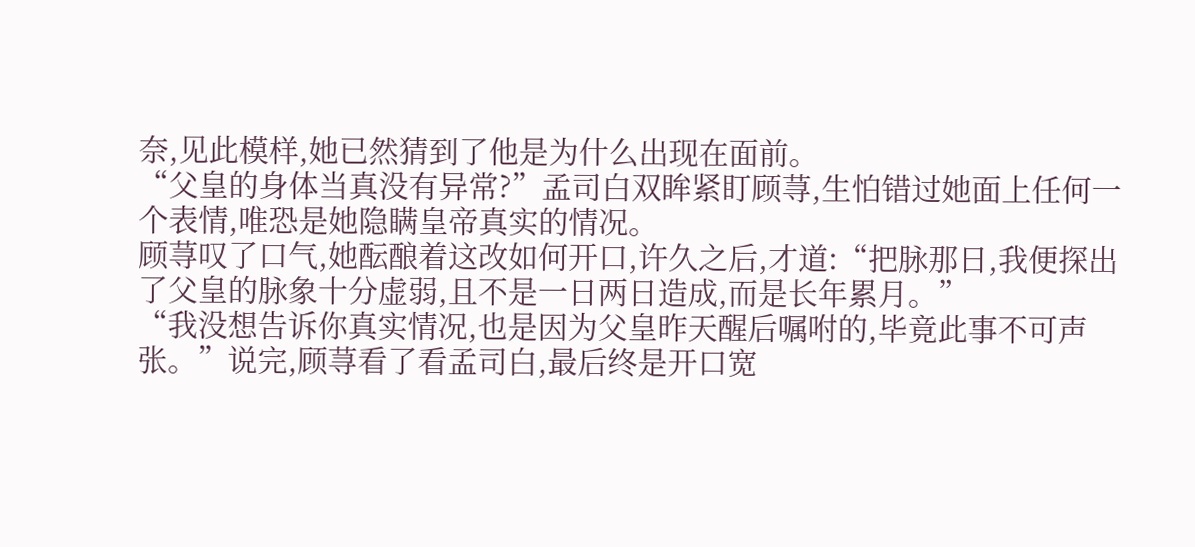奈,见此模样,她已然猜到了他是为什么出现在面前。
“父皇的身体当真没有异常?”孟司白双眸紧盯顾荨,生怕错过她面上任何一个表情,唯恐是她隐瞒皇帝真实的情况。
顾荨叹了口气,她酝酿着这改如何开口,许久之后,才道:“把脉那日,我便探出了父皇的脉象十分虚弱,且不是一日两日造成,而是长年累月。”
“我没想告诉你真实情况,也是因为父皇昨天醒后嘱咐的,毕竟此事不可声张。”说完,顾荨看了看孟司白,最后终是开口宽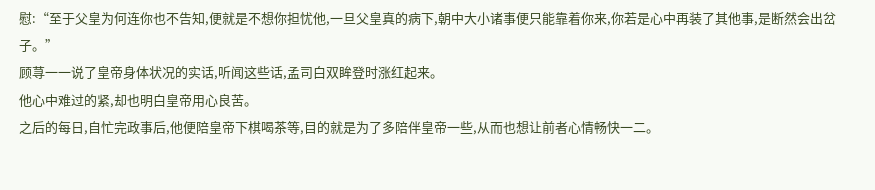慰:“至于父皇为何连你也不告知,便就是不想你担忧他,一旦父皇真的病下,朝中大小诸事便只能靠着你来,你若是心中再装了其他事,是断然会出岔子。”
顾荨一一说了皇帝身体状况的实话,听闻这些话,孟司白双眸登时涨红起来。
他心中难过的紧,却也明白皇帝用心良苦。
之后的每日,自忙完政事后,他便陪皇帝下棋喝茶等,目的就是为了多陪伴皇帝一些,从而也想让前者心情畅快一二。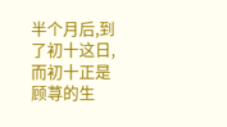半个月后,到了初十这日,而初十正是顾荨的生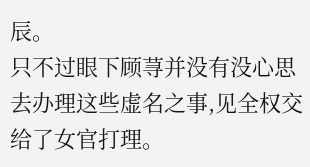辰。
只不过眼下顾荨并没有没心思去办理这些虚名之事,见全权交给了女官打理。